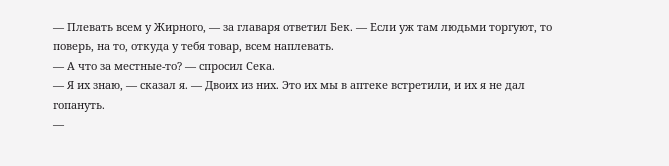— Плевать всем у Жирного, — за главаря ответил Бек. — Если уж там людьми торгуют, то поверь, на то, откуда у тебя товар, всем наплевать.
— А что за местные-то? — спросил Сека.
— Я их знаю, — сказал я. — Двоих из них. Это их мы в аптеке встретили, и их я не дал гопануть.
—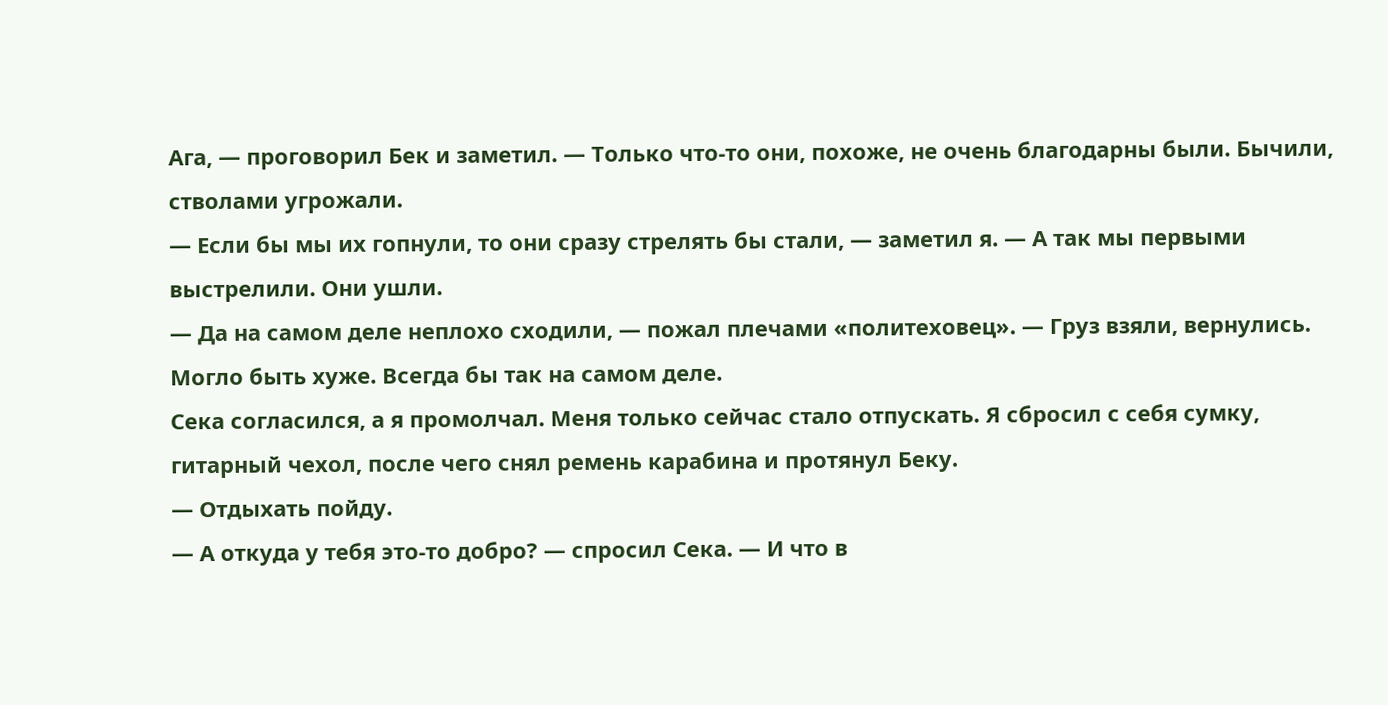Ага, — проговорил Бек и заметил. — Только что-то они, похоже, не очень благодарны были. Бычили, стволами угрожали.
— Если бы мы их гопнули, то они сразу стрелять бы стали, — заметил я. — А так мы первыми выстрелили. Они ушли.
— Да на самом деле неплохо сходили, — пожал плечами «политеховец». — Груз взяли, вернулись. Могло быть хуже. Всегда бы так на самом деле.
Сека согласился, а я промолчал. Меня только сейчас стало отпускать. Я сбросил с себя сумку, гитарный чехол, после чего снял ремень карабина и протянул Беку.
— Отдыхать пойду.
— А откуда у тебя это-то добро? — спросил Сека. — И что в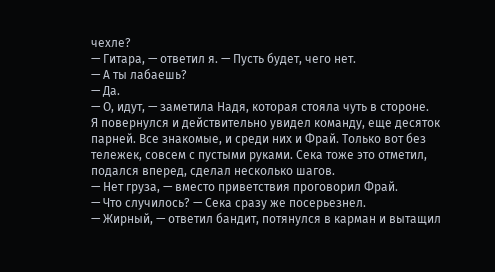чехле?
— Гитара, — ответил я. — Пусть будет, чего нет.
— А ты лабаешь?
— Да.
— О, идут, — заметила Надя, которая стояла чуть в стороне.
Я повернулся и действительно увидел команду, еще десяток парней. Все знакомые, и среди них и Фрай. Только вот без тележек, совсем с пустыми руками. Сека тоже это отметил, подался вперед, сделал несколько шагов.
— Нет груза, — вместо приветствия проговорил Фрай.
— Что случилось? — Сека сразу же посерьезнел.
— Жирный, — ответил бандит, потянулся в карман и вытащил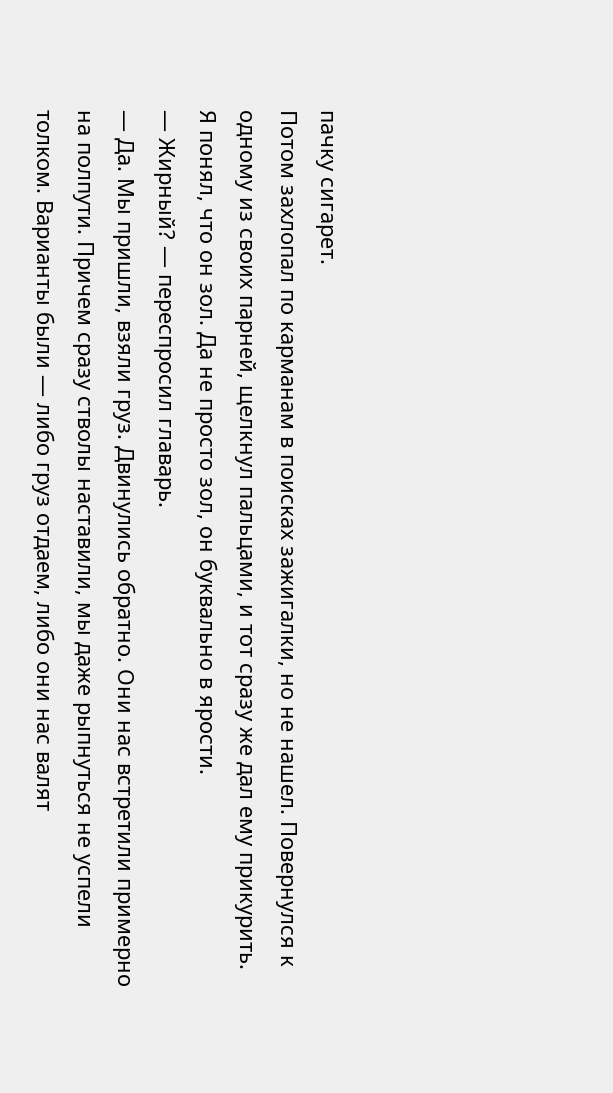пачку сигарет.
Потом захлопал по карманам в поисках зажигалки, но не нашел. Повернулся к одному из своих парней, щелкнул пальцами, и тот сразу же дал ему прикурить.
Я понял, что он зол. Да не просто зол, он буквально в ярости.
— Жирный? — переспросил главарь.
— Да. Мы пришли, взяли груз. Двинулись обратно. Они нас встретили примерно на полпути. Причем сразу стволы наставили, мы даже рыпнуться не успели толком. Варианты были — либо груз отдаем, либо они нас валят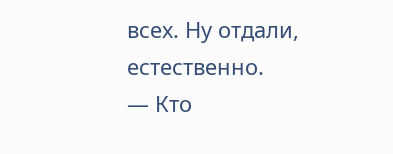всех. Ну отдали, естественно.
— Кто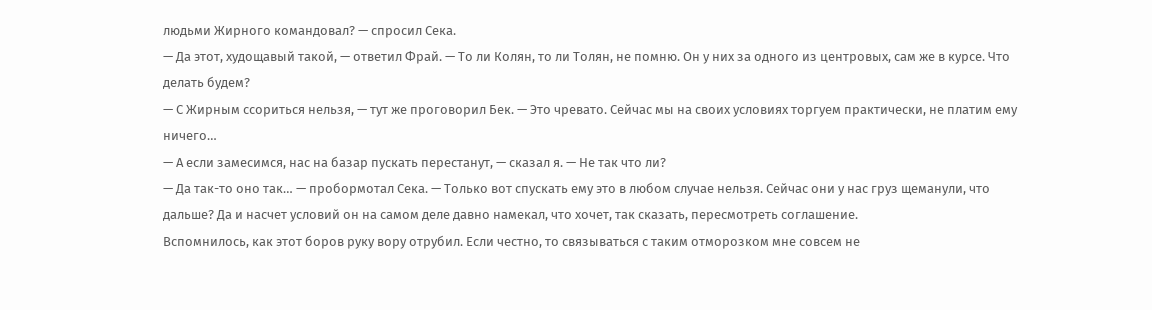людьми Жирного командовал? — спросил Сека.
— Да этот, худощавый такой, — ответил Фрай. — То ли Колян, то ли Толян, не помню. Он у них за одного из центровых, сам же в курсе. Что делать будем?
— С Жирным ссориться нельзя, — тут же проговорил Бек. — Это чревато. Сейчас мы на своих условиях торгуем практически, не платим ему ничего…
— А если замесимся, нас на базар пускать перестанут, — сказал я. — Не так что ли?
— Да так-то оно так… — пробормотал Сека. — Только вот спускать ему это в любом случае нельзя. Сейчас они у нас груз щеманули, что дальше? Да и насчет условий он на самом деле давно намекал, что хочет, так сказать, пересмотреть соглашение.
Вспомнилось, как этот боров руку вору отрубил. Если честно, то связываться с таким отморозком мне совсем не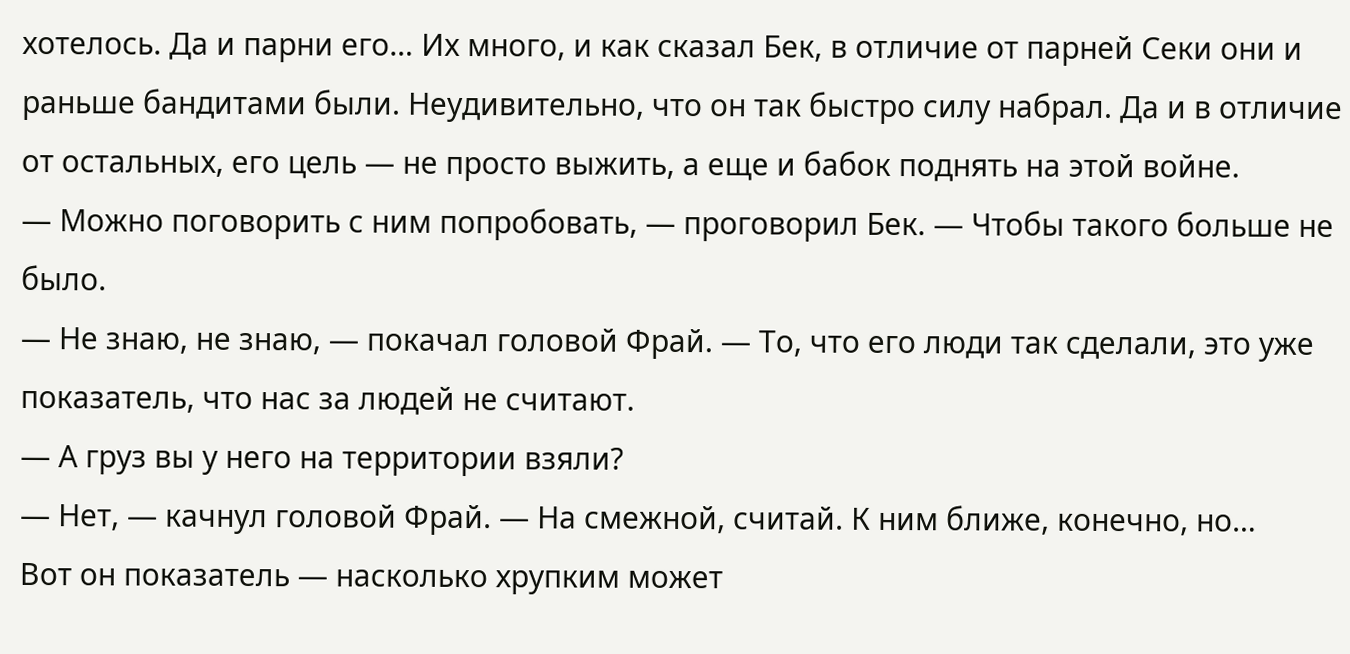хотелось. Да и парни его… Их много, и как сказал Бек, в отличие от парней Секи они и раньше бандитами были. Неудивительно, что он так быстро силу набрал. Да и в отличие от остальных, его цель — не просто выжить, а еще и бабок поднять на этой войне.
— Можно поговорить с ним попробовать, — проговорил Бек. — Чтобы такого больше не было.
— Не знаю, не знаю, — покачал головой Фрай. — То, что его люди так сделали, это уже показатель, что нас за людей не считают.
— А груз вы у него на территории взяли?
— Нет, — качнул головой Фрай. — На смежной, считай. К ним ближе, конечно, но…
Вот он показатель — насколько хрупким может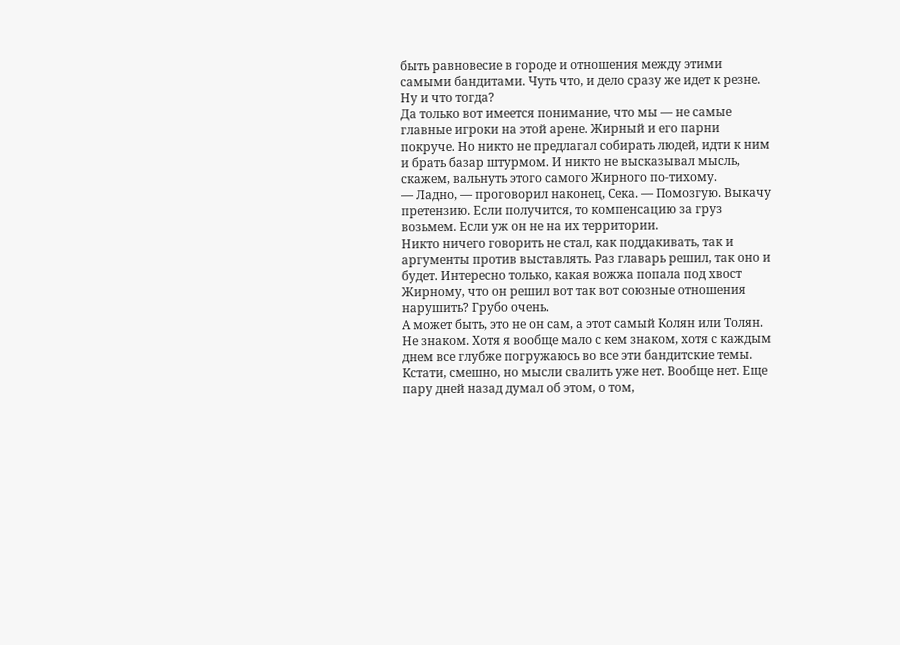быть равновесие в городе и отношения между этими самыми бандитами. Чуть что, и дело сразу же идет к резне. Ну и что тогда?
Да только вот имеется понимание, что мы — не самые главные игроки на этой арене. Жирный и его парни покруче. Но никто не предлагал собирать людей, идти к ним и брать базар штурмом. И никто не высказывал мысль, скажем, вальнуть этого самого Жирного по-тихому.
— Ладно, — проговорил наконец, Сека. — Помозгую. Выкачу претензию. Если получится, то компенсацию за груз возьмем. Если уж он не на их территории.
Никто ничего говорить не стал, как поддакивать, так и аргументы против выставлять. Раз главарь решил, так оно и будет. Интересно только, какая вожжа попала под хвост Жирному, что он решил вот так вот союзные отношения нарушить? Грубо очень.
А может быть, это не он сам, а этот самый Колян или Толян. Не знаком. Хотя я вообще мало с кем знаком, хотя с каждым днем все глубже погружаюсь во все эти бандитские темы.
Кстати, смешно, но мысли свалить уже нет. Вообще нет. Еще пару дней назад думал об этом, о том,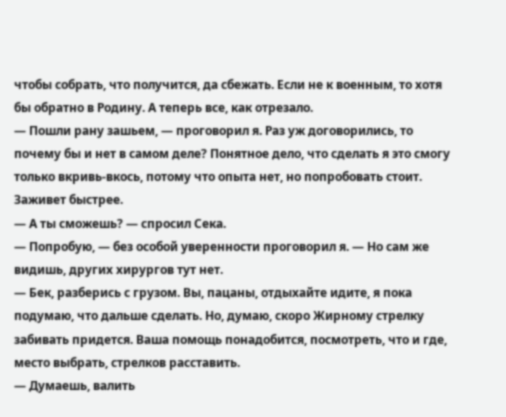чтобы собрать, что получится, да сбежать. Если не к военным, то хотя бы обратно в Родину. А теперь все, как отрезало.
— Пошли рану зашьем, — проговорил я. Раз уж договорились, то почему бы и нет в самом деле? Понятное дело, что сделать я это смогу только вкривь-вкось, потому что опыта нет, но попробовать стоит. Заживет быстрее.
— А ты сможешь? — спросил Сека.
— Попробую, — без особой уверенности проговорил я. — Но сам же видишь, других хирургов тут нет.
— Бек, разберись с грузом. Вы, пацаны, отдыхайте идите, я пока подумаю, что дальше сделать. Но, думаю, скоро Жирному стрелку забивать придется. Ваша помощь понадобится, посмотреть, что и где, место выбрать, стрелков расставить.
— Думаешь, валить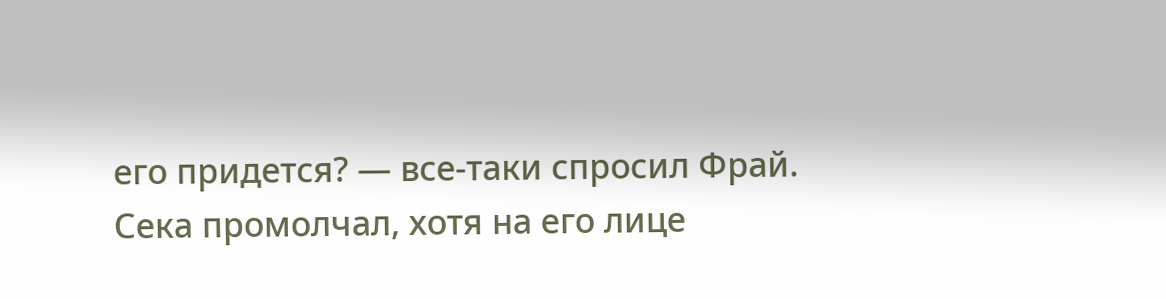его придется? — все-таки спросил Фрай.
Сека промолчал, хотя на его лице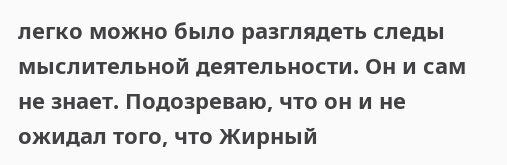легко можно было разглядеть следы мыслительной деятельности. Он и сам не знает. Подозреваю, что он и не ожидал того, что Жирный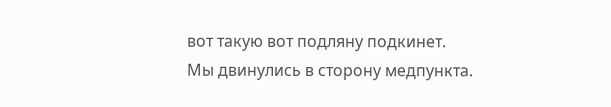вот такую вот подляну подкинет.
Мы двинулись в сторону медпункта.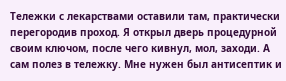Тележки с лекарствами оставили там, практически перегородив проход. Я открыл дверь процедурной своим ключом, после чего кивнул, мол, заходи. А сам полез в тележку. Мне нужен был антисептик и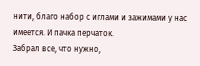нити, благо набор с иглами и зажимами у нас имеется. И пачка перчаток.
Забрал все, что нужно,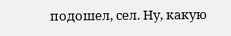подошел, сел. Ну, какую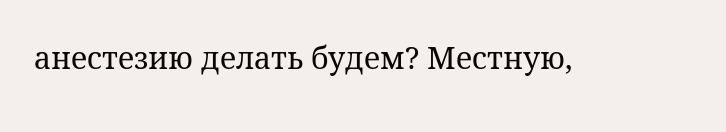анестезию делать будем? Местную,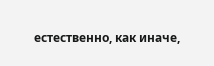естественно, как иначе,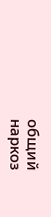общий наркоз